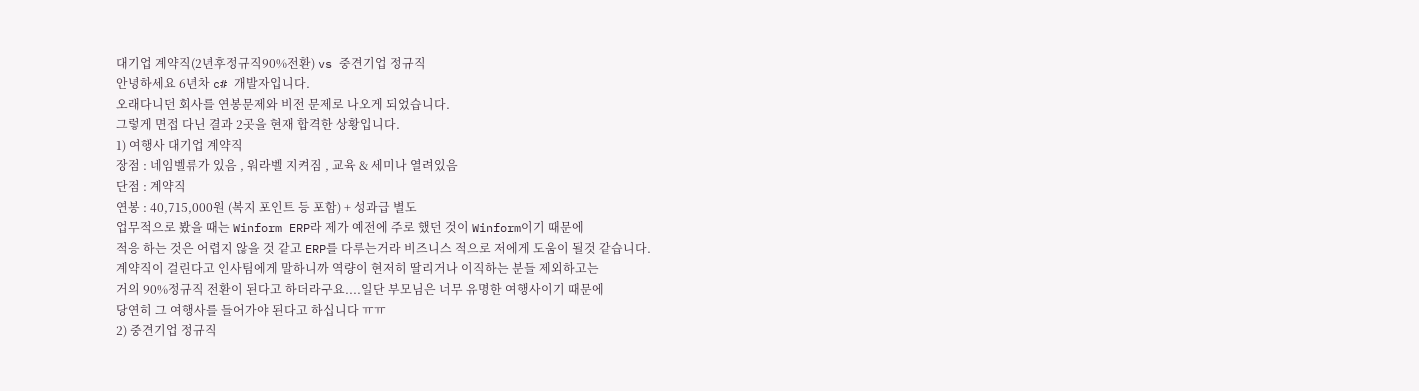대기업 계약직(2년후정규직90%전환) vs 중견기업 정규직
안녕하세요 6년차 c# 개발자입니다.
오래다니던 회사를 연봉문제와 비전 문제로 나오게 되었습니다.
그렇게 면접 다닌 결과 2곳을 현재 합격한 상황입니다.
1) 여행사 대기업 계약직
장점 : 네임벨류가 있음 , 워라벨 지켜짐 , 교육 & 세미나 열려있음
단점 : 계약직
연봉 : 40,715,000원 (복지 포인트 등 포함) + 성과급 별도
업무적으로 봤을 때는 Winform ERP라 제가 예전에 주로 했던 것이 Winform이기 때문에
적응 하는 것은 어렵지 않을 것 같고 ERP를 다루는거라 비즈니스 적으로 저에게 도움이 될것 같습니다.
계약직이 걸린다고 인사팀에게 말하니까 역량이 현저히 딸리거나 이직하는 분들 제외하고는
거의 90%정규직 전환이 된다고 하더라구요....일단 부모님은 너무 유명한 여행사이기 때문에
당연히 그 여행사를 들어가야 된다고 하십니다 ㅠㅠ
2) 중견기업 정규직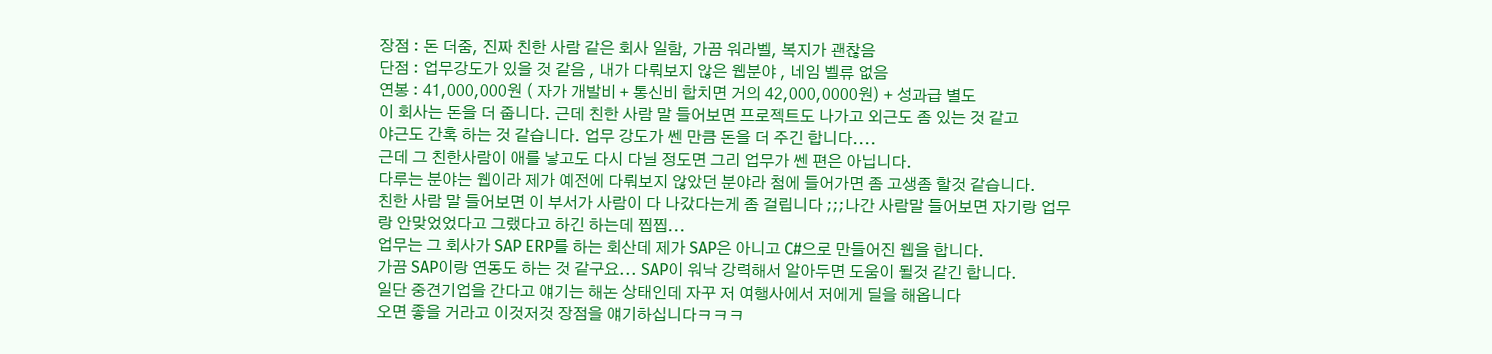장점 : 돈 더줌, 진짜 친한 사람 같은 회사 일함, 가끔 워라벨, 복지가 괜찮음
단점 : 업무강도가 있을 것 같음 , 내가 다뤄보지 않은 웹분야 , 네임 벨류 없음
연봉 : 41,000,000원 ( 자가 개발비 + 통신비 합치면 거의 42,000,0000원) + 성과급 별도
이 회사는 돈을 더 줍니다. 근데 친한 사람 말 들어보면 프로젝트도 나가고 외근도 좀 있는 것 같고
야근도 간혹 하는 것 같습니다. 업무 강도가 쎈 만큼 돈을 더 주긴 합니다....
근데 그 친한사람이 애를 낳고도 다시 다닐 정도면 그리 업무가 쎈 편은 아닙니다.
다루는 분야는 웹이라 제가 예전에 다뤄보지 않았던 분야라 첨에 들어가면 좀 고생좀 할것 같습니다.
친한 사람 말 들어보면 이 부서가 사람이 다 나갔다는게 좀 걸립니다 ;;;나간 사람말 들어보면 자기랑 업무
랑 안맞었었다고 그랬다고 하긴 하는데 찝찝...
업무는 그 회사가 SAP ERP를 하는 회산데 제가 SAP은 아니고 C#으로 만들어진 웹을 합니다.
가끔 SAP이랑 연동도 하는 것 같구요... SAP이 워낙 강력해서 알아두면 도움이 될것 같긴 합니다.
일단 중견기업을 간다고 얘기는 해논 상태인데 자꾸 저 여행사에서 저에게 딜을 해옵니다
오면 좋을 거라고 이것저것 장점을 얘기하십니다ㅋㅋㅋ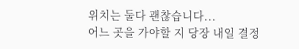위치는 둘다 괜찮습니다...
어느 곳을 가야할 지 당장 내일 결정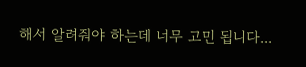해서 알려줘야 하는데 너무 고민 됩니다...